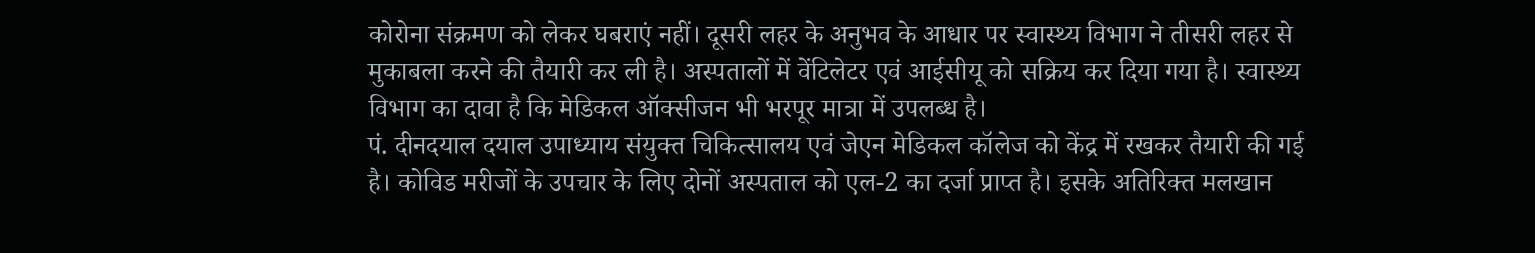कोरोना संक्रमण को लेकर घबराएं नहीं। दूसरी लहर के अनुभव के आधार पर स्वास्थ्य विभाग ने तीसरी लहर से मुकाबला करने की तैयारी कर ली है। अस्पतालों में वेंटिलेटर एवं आईसीयू को सक्रिय कर दिया गया है। स्वास्थ्य विभाग का दावा है कि मेडिकल ऑक्सीजन भी भरपूर मात्रा में उपलब्ध है।
पं. दीनदयाल दयाल उपाध्याय संयुक्त चिकित्सालय एवं जेएन मेडिकल कॉलेज को केंद्र में रखकर तैयारी की गई है। कोविड मरीजों के उपचार के लिए दोनों अस्पताल को एल-2 का दर्जा प्राप्त है। इसके अतिरिक्त मलखान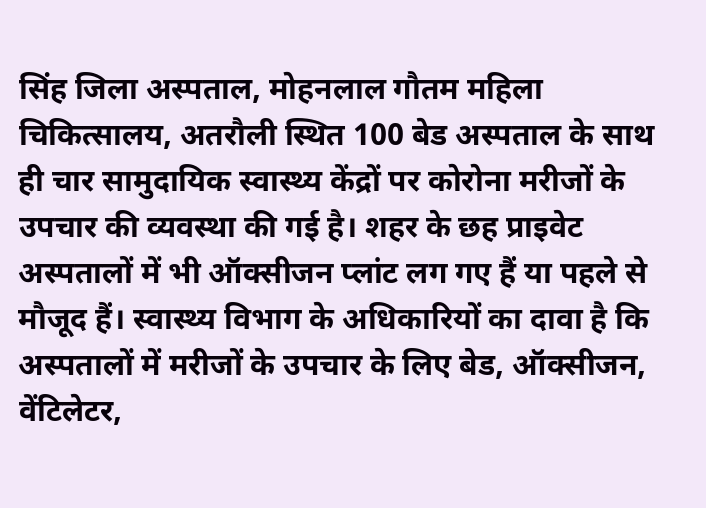सिंह जिला अस्पताल, मोहनलाल गौतम महिला चिकित्सालय, अतरौली स्थित 100 बेड अस्पताल के साथ ही चार सामुदायिक स्वास्थ्य केंद्रों पर कोरोना मरीजों के उपचार की व्यवस्था की गई है। शहर के छह प्राइवेट अस्पतालों में भी ऑक्सीजन प्लांट लग गए हैं या पहले से मौजूद हैं। स्वास्थ्य विभाग के अधिकारियों का दावा है कि अस्पतालों में मरीजों के उपचार के लिए बेड, ऑक्सीजन, वेंटिलेटर,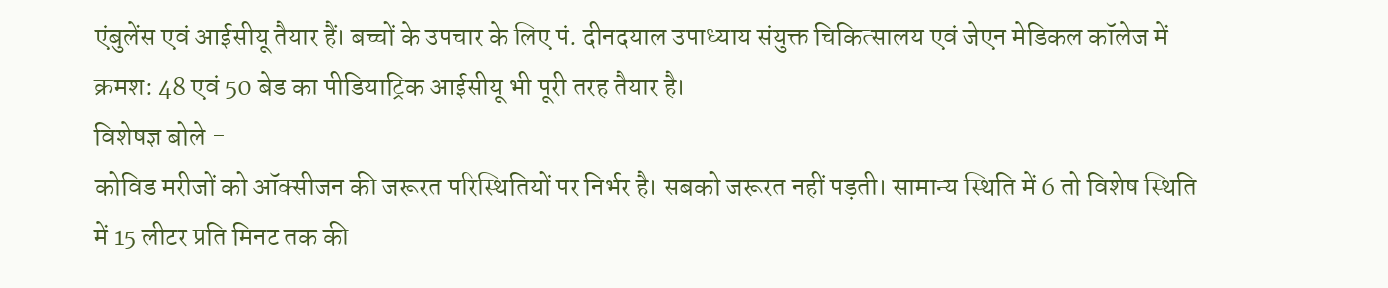एंबुलेंस एवं आईसीयू तैयार हैं। बच्चों के उपचार के लिए पं. दीनदयाल उपाध्याय संयुक्त चिकित्सालय एवं जेएन मेडिकल कॉलेज में क्रमश: 48 एवं 50 बेड का पीडियाट्रिक आईसीयू भी पूरी तरह तैयार है।
विशेषज्ञ बोले -
कोविड मरीजों को ऑक्सीजन की जरूरत परिस्थितियों पर निर्भर है। सबको जरूरत नहीं पड़ती। सामान्य स्थिति में 6 तो विशेष स्थिति में 15 लीटर प्रति मिनट तक की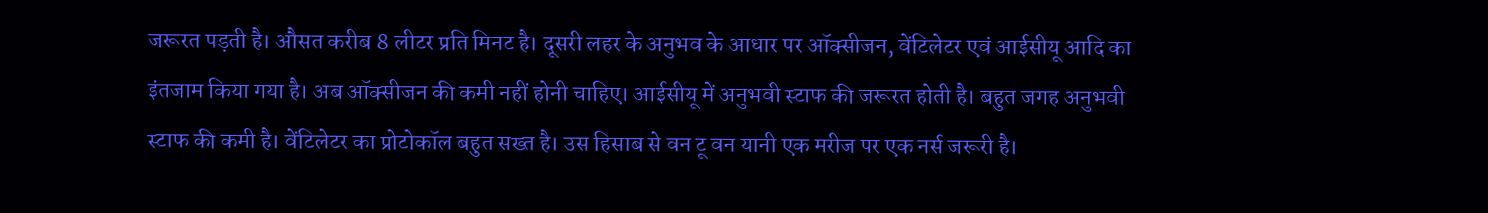जरूरत पड़ती है। औसत करीब 8 लीटर प्रति मिनट है। दूसरी लहर के अनुभव के आधार पर ऑक्सीजन, वेंटिलेटर एवं आईसीयू आदि का इंतजाम किया गया है। अब ऑक्सीजन की कमी नहीं होनी चाहिए। आईसीयू में अनुभवी स्टाफ की जरूरत होती है। बहुत जगह अनुभवी स्टाफ की कमी है। वेंटिलेटर का प्रोटोकॉल बहुत सख्त है। उस हिसाब से वन टू वन यानी एक मरीज पर एक नर्स जरूरी है।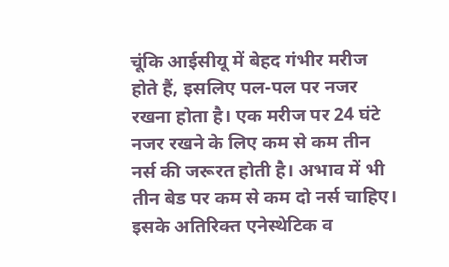चूंकि आईसीयू में बेहद गंभीर मरीज होते हैं, इसलिए पल-पल पर नजर रखना होता है। एक मरीज पर 24 घंटे नजर रखने के लिए कम से कम तीन नर्स की जरूरत होती है। अभाव में भी तीन बेड पर कम से कम दो नर्स चाहिए। इसके अतिरिक्त एनेस्थेटिक व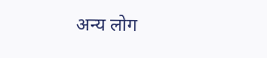अन्य लोग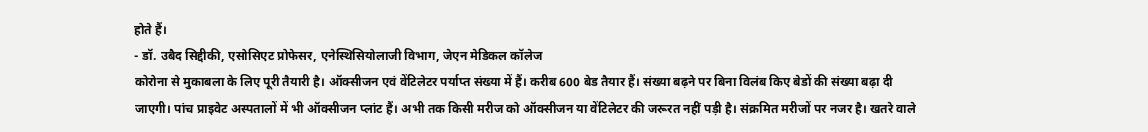होते हैं।
- डॉ. उबैद सिद्दीकी, एसोसिएट प्रोफेसर, एनेस्थिसियोलाजी विभाग, जेएन मेडिकल कॉलेज
कोरोना से मुकाबला के लिए पूरी तैयारी है। ऑक्सीजन एवं वेंटिलेटर पर्याप्त संख्या में हैं। करीब 600 बेड तैयार हैं। संख्या बढ़ने पर बिना विलंब किए बेडों की संख्या बढ़ा दी जाएगी। पांच प्राइवेट अस्पतालों में भी ऑक्सीजन प्लांट हैं। अभी तक किसी मरीज को ऑक्सीजन या वेंटिलेटर की जरूरत नहीं पड़ी है। संक्रमित मरीजों पर नजर है। खतरे वाले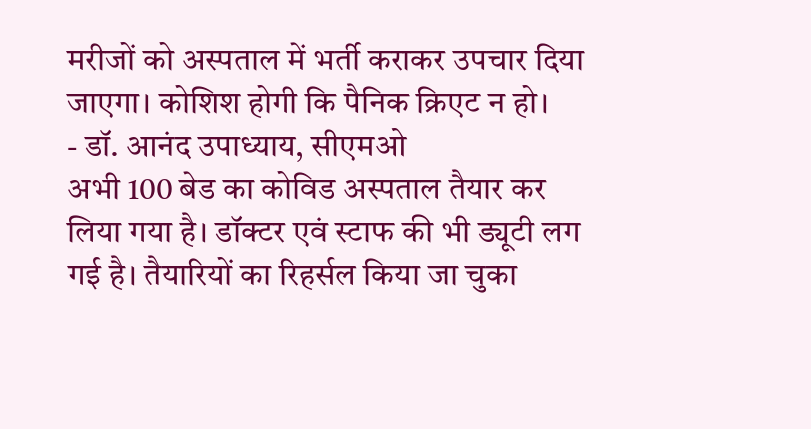मरीजों को अस्पताल में भर्ती कराकर उपचार दिया जाएगा। कोशिश होगी कि पैनिक क्रिएट न हो।
- डॉ. आनंद उपाध्याय, सीएमओ
अभी 100 बेड का कोविड अस्पताल तैयार कर लिया गया है। डॉक्टर एवं स्टाफ की भी ड्यूटी लग गई है। तैयारियों का रिहर्सल किया जा चुका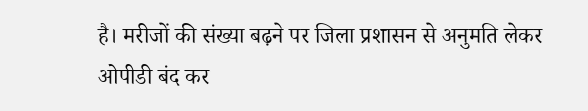है। मरीजों की संख्या बढ़ने पर जिला प्रशासन से अनुमति लेकर ओपीडी बंद कर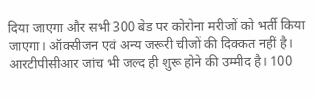दिया जाएगा और सभी 300 बेड पर कोरोना मरीजों को भर्ती किया जाएगा। ऑक्सीजन एवं अन्य जरूरी चीजों की दिक्कत नहीं है। आरटीपीसीआर जांच भी जल्द ही शुरू होने की उम्मीद है। 100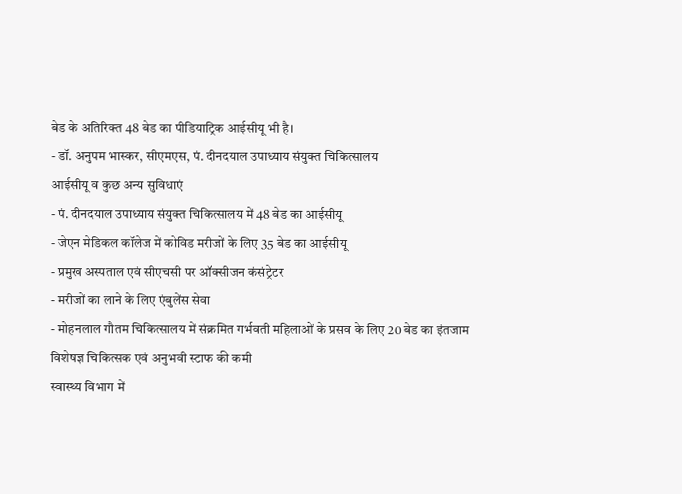बेड के अतिरिक्त 48 बेड का पीडियाट्रिक आईसीयू भी है।
- डॉ. अनुपम भास्कर, सीएमएस, पं. दीनदयाल उपाध्याय संयुक्त चिकित्सालय
आईसीयू व कुछ अन्य सुविधाएं
- पं. दीनदयाल उपाध्याय संयुक्त चिकित्सालय में 48 बेड का आईसीयू
- जेएन मेडिकल कॉलेज में कोविड मरीजों के लिए 35 बेड का आईसीयू
- प्रमुख अस्पताल एवं सीएचसी पर ऑक्सीजन कंसंट्रेटर
- मरीजों का लाने के लिए एंबुलेंस सेवा
- मोहनलाल गौतम चिकित्सालय में संक्रमित गर्भवती महिलाओं के प्रसव के लिए 20 बेड का इंतजाम
विशेषज्ञ चिकित्सक एवं अनुभवी स्टाफ की कमी
स्वास्थ्य विभाग में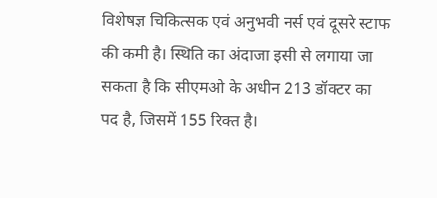विशेषज्ञ चिकित्सक एवं अनुभवी नर्स एवं दूसरे स्टाफ की कमी है। स्थिति का अंदाजा इसी से लगाया जा सकता है कि सीएमओ के अधीन 213 डॉक्टर का पद है, जिसमें 155 रिक्त है।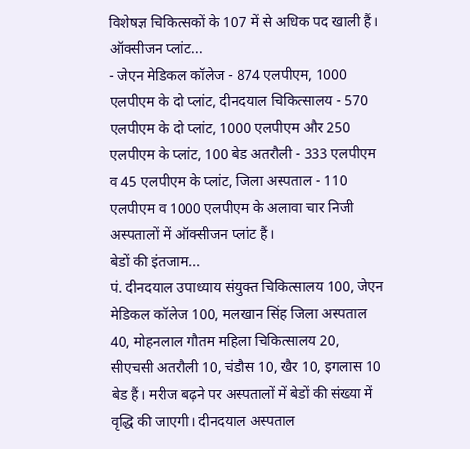विशेषज्ञ चिकित्सकों के 107 में से अधिक पद खाली हैं।
ऑक्सीजन प्लांट...
- जेएन मेडिकल कॉलेज - 874 एलपीएम, 1000 एलपीएम के दो प्लांट, दीनदयाल चिकित्सालय - 570 एलपीएम के दो प्लांट, 1000 एलपीएम और 250 एलपीएम के प्लांट, 100 बेड अतरौली - 333 एलपीएम व 45 एलपीएम के प्लांट, जिला अस्पताल - 110 एलपीएम व 1000 एलपीएम के अलावा चार निजी अस्पतालों में ऑक्सीजन प्लांट हैं।
बेडों की इंतजाम...
पं. दीनदयाल उपाध्याय संयुक्त चिकित्सालय 100, जेएन मेडिकल कॉलेज 100, मलखान सिंह जिला अस्पताल 40, मोहनलाल गौतम महिला चिकित्सालय 20, सीएचसी अतरौली 10, चंडौस 10, खैर 10, इगलास 10 बेड हैं। मरीज बढ़ने पर अस्पतालों में बेडों की संख्या में वृद्धि की जाएगी। दीनदयाल अस्पताल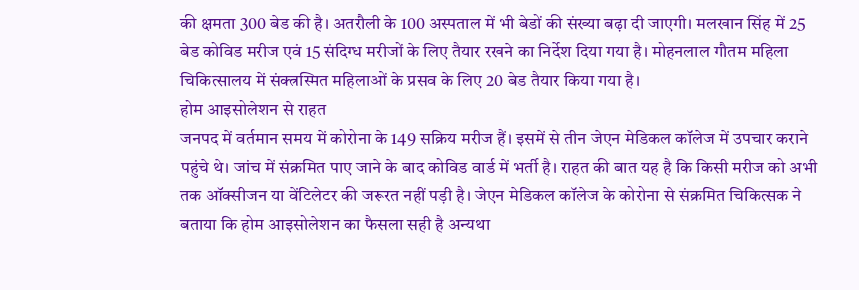की क्षमता 300 बेड की है। अतरौली के 100 अस्पताल में भी बेडों की संख्या बढ़ा दी जाएगी। मलखान सिंह में 25 बेड कोविड मरीज एवं 15 संदिग्ध मरीजों के लिए तैयार रखने का निर्देश दिया गया है। मोहनलाल गौतम महिला चिकित्सालय में संक्त्रस्मित महिलाओं के प्रसव के लिए 20 बेड तैयार किया गया है।
होम आइसोलेशन से राहत
जनपद में वर्तमान समय में कोरोना के 149 सक्रिय मरीज हैं। इसमें से तीन जेएन मेडिकल कॉलेज में उपचार कराने पहुंचे थे। जांच में संक्रमित पाए जाने के बाद कोविड वार्ड में भर्ती है। राहत की बात यह है कि किसी मरीज को अभी तक ऑक्सीजन या वेंटिलेटर की जरूरत नहीं पड़ी है। जेएन मेडिकल कॉलेज के कोरोना से संक्रमित चिकित्सक ने बताया कि होम आइसोलेशन का फैसला सही है अन्यथा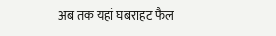अब तक यहां घबराहट फैल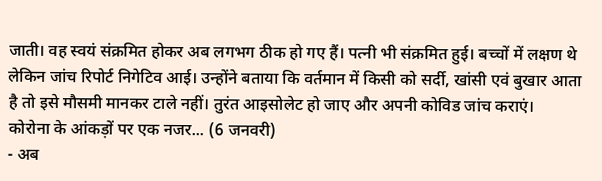जाती। वह स्वयं संक्रमित होकर अब लगभग ठीक हो गए हैं। पत्नी भी संक्रमित हुई। बच्चों में लक्षण थे लेकिन जांच रिपोर्ट निगेटिव आई। उन्होंने बताया कि वर्तमान में किसी को सर्दी, खांसी एवं बुखार आता है तो इसे मौसमी मानकर टाले नहीं। तुरंत आइसोलेट हो जाए और अपनी कोविड जांच कराएं।
कोरोना के आंकड़ों पर एक नजर... (6 जनवरी)
- अब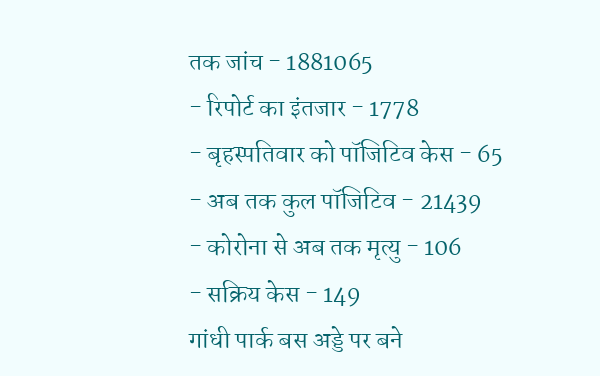तक जांच - 1881065
- रिपोर्ट का इंतजार - 1778
- बृहस्पतिवार को पॉजिटिव केस - 65
- अब तक कुल पॉजिटिव - 21439
- कोरोना से अब तक मृत्यु - 106
- सक्रिय केस - 149
गांधी पार्क बस अड्डे पर बने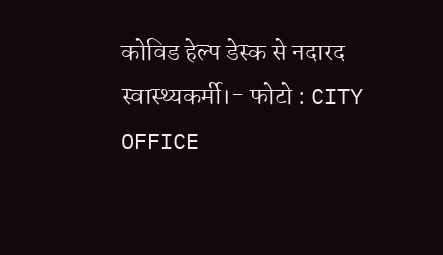कोविड हेल्प डेस्क से नदारद स्वास्थ्यकर्मी।- फोटो : CITY OFFICE